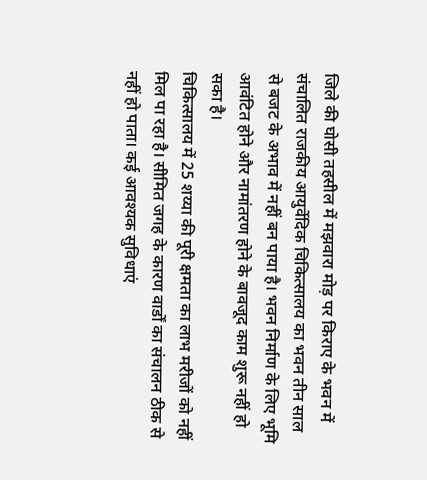जिले की घोसी तहसील में मझवारा मोड़ पर किराए के भवन में संचालित राजकीय आयुर्वेदिक चिकित्सालय का भवन तीन साल से बजट के अभाव में नहीं बन पाया है। भवन निर्माण के लिए भूमि आवंटित होने और नामांतरण होने के बावजूद काम शुरू नहीं हो सका है।
चिकित्सालय में 25 शय्या की पूरी क्षमता का लाभ मरीजों को नहीं मिल पा रहा है। सीमित जगह के कारण वार्डों का संचालन ठीक से नहीं हो पाता। कई आवश्यक सुविधाएं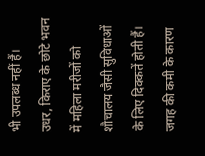भी उपलब्ध नहीं हैं।
उधर, किराए के छोटे भवन में महिला मरीजों को शौचालय जैसी सुविधाओं के लिए दिक्कतें होती हैं। जगह की कमी के कारण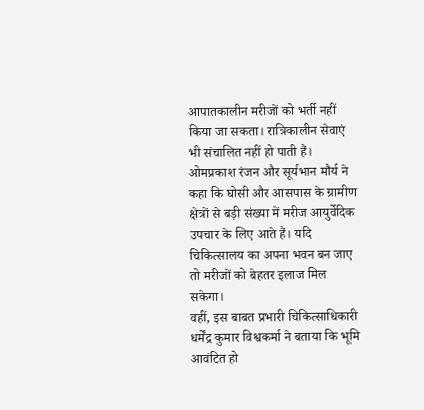आपातकालीन मरीजों को भर्ती नहीं किया जा सकता। रात्रिकालीन सेवाएं भी संचालित नहीं हो पाती हैं।
ओमप्रकाश रंजन और सूर्यभान मौर्य ने कहा कि घोसी और आसपास के ग्रामीण क्षेत्रों से बड़ी संख्या में मरीज आयुर्वेदिक उपचार के लिए आते हैं। यदि चिकित्सालय का अपना भवन बन जाए तो मरीजों को बेहतर इलाज मिल सकेगा।
वहीं, इस बाबत प्रभारी चिकित्साधिकारी धर्मेंद्र कुमार विश्वकर्मा ने बताया कि भूमि आवंटित हो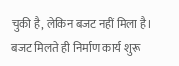चुकी है, लेकिन बजट नहीं मिला है। बजट मिलते ही निर्माण कार्य शुरू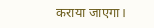कराया जाएगा।